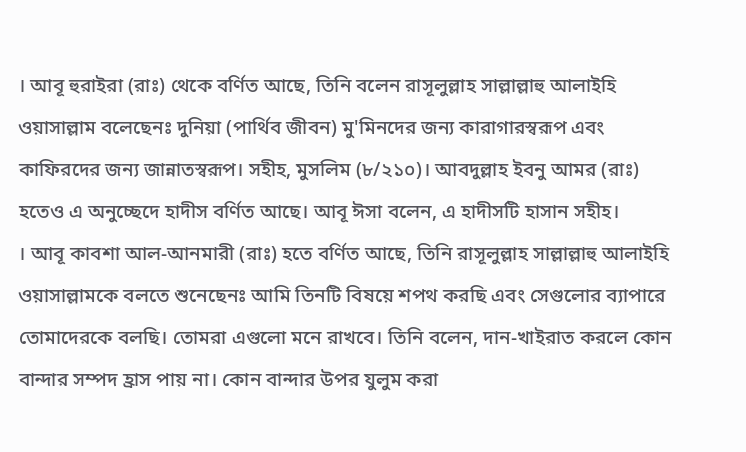। আবূ হুরাইরা (রাঃ) থেকে বর্ণিত আছে, তিনি বলেন রাসূলুল্লাহ সাল্লাল্লাহু আলাইহি ওয়াসাল্লাম বলেছেনঃ দুনিয়া (পার্থিব জীবন) মু'মিনদের জন্য কারাগারস্বরূপ এবং কাফিরদের জন্য জান্নাতস্বরূপ। সহীহ, মুসলিম (৮/২১০)। আবদুল্লাহ ইবনু আমর (রাঃ) হতেও এ অনুচ্ছেদে হাদীস বর্ণিত আছে। আবূ ঈসা বলেন, এ হাদীসটি হাসান সহীহ।
। আবূ কাবশা আল-আনমারী (রাঃ) হতে বর্ণিত আছে, তিনি রাসূলুল্লাহ সাল্লাল্লাহু আলাইহি ওয়াসাল্লামকে বলতে শুনেছেনঃ আমি তিনটি বিষয়ে শপথ করছি এবং সেগুলোর ব্যাপারে তোমাদেরকে বলছি। তোমরা এগুলো মনে রাখবে। তিনি বলেন, দান-খাইরাত করলে কোন বান্দার সম্পদ হ্রাস পায় না। কোন বান্দার উপর যুলুম করা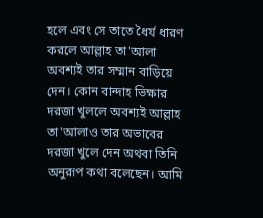হলে এবং সে তাতে ধৈর্য ধারণ করলে আল্লাহ তা'আলা অবশ্যই তার সম্মান বাড়িয়ে দেন। কোন বান্দাহ ভিক্ষার দরজা খুললে অবশ্যই আল্লাহ তা'আলাও তার অভাবের দরজা খুলে দেন অথবা তিনি অনুরূপ কথা বলেছেন। আমি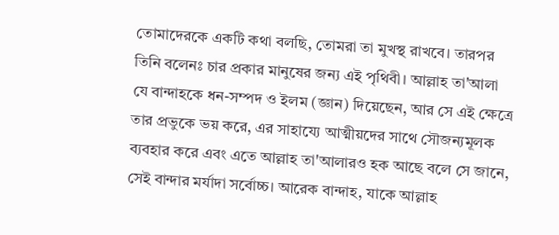তোমাদেরকে একটি কথা বলছি, তোমরা তা মুখস্থ রাখবে। তারপর তিনি বলেনঃ চার প্রকার মানুষের জন্য এই পৃথিবী। আল্লাহ তা'আলা যে বান্দাহকে ধন-সম্পদ ও ইলম (জ্ঞান) দিয়েছেন, আর সে এই ক্ষেত্রে তার প্রভুকে ভয় করে, এর সাহায্যে আত্মীয়দের সাথে সৌজন্যমূলক ব্যবহার করে এবং এতে আল্লাহ তা'আলারও হক আছে বলে সে জানে, সেই বান্দার মর্যাদা সর্বোচ্চ। আরেক বান্দাহ, যাকে আল্লাহ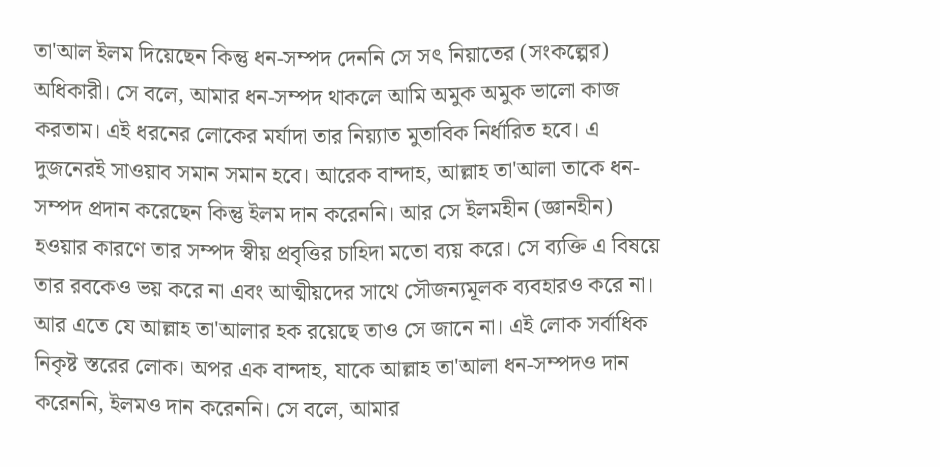তা'আল ইলম দিয়েছেন কিন্তু ধন-সম্পদ দেননি সে সৎ নিয়াতের (সংকল্পের) অধিকারী। সে বলে, আমার ধন-সম্পদ থাকলে আমি অমুক অমুক ভালো কাজ করতাম। এই ধরনের লোকের মর্যাদা তার নিয়্যাত মুতাবিক নির্ধারিত হবে। এ দুজনেরই সাওয়াব সমান সমান হবে। আরেক বান্দাহ, আল্লাহ তা'আলা তাকে ধন-সম্পদ প্রদান করেছেন কিন্তু ইলম দান করেননি। আর সে ইলমহীন (জ্ঞানহীন) হওয়ার কারণে তার সম্পদ স্বীয় প্রবৃত্তির চাহিদা মতো ব্যয় করে। সে ব্যক্তি এ বিষয়ে তার রবকেও ভয় করে না এবং আত্মীয়দের সাথে সৌজন্যমূলক ব্যবহারও করে না। আর এতে যে আল্লাহ তা'আলার হক রয়েছে তাও সে জানে না। এই লোক সর্বাধিক নিকৃষ্ট স্তরের লোক। অপর এক বান্দাহ, যাকে আল্লাহ তা'আলা ধন-সম্পদও দান করেননি, ইলমও দান করেননি। সে বলে, আমার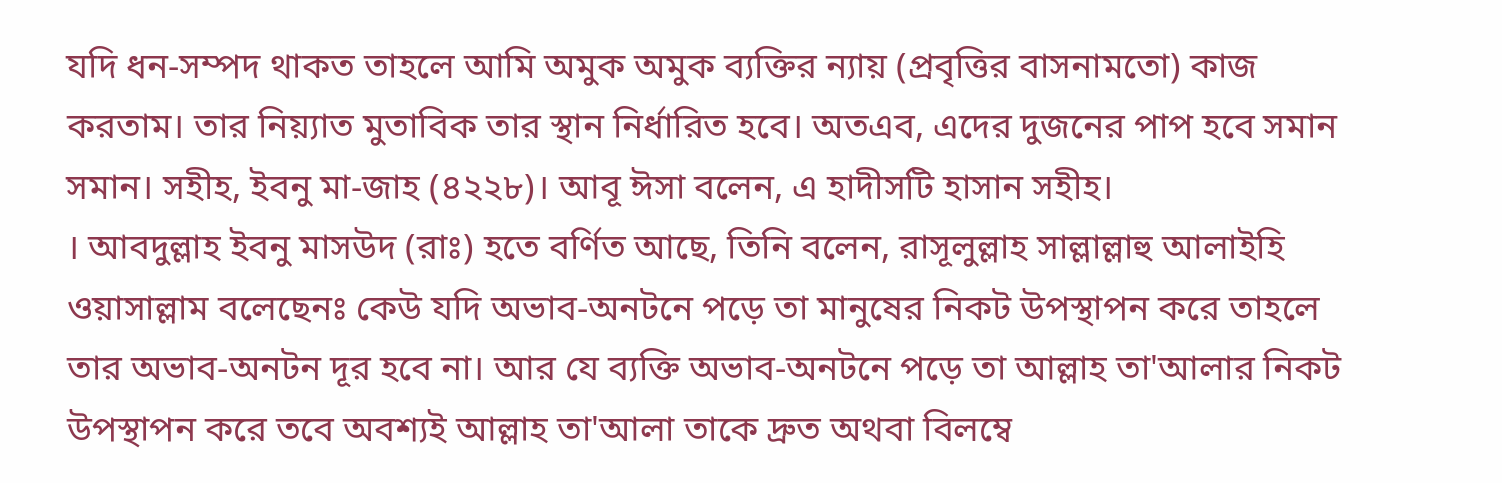যদি ধন-সম্পদ থাকত তাহলে আমি অমুক অমুক ব্যক্তির ন্যায় (প্রবৃত্তির বাসনামতো) কাজ করতাম। তার নিয়্যাত মুতাবিক তার স্থান নির্ধারিত হবে। অতএব, এদের দুজনের পাপ হবে সমান সমান। সহীহ, ইবনু মা-জাহ (৪২২৮)। আবূ ঈসা বলেন, এ হাদীসটি হাসান সহীহ।
। আবদুল্লাহ ইবনু মাসউদ (রাঃ) হতে বর্ণিত আছে, তিনি বলেন, রাসূলুল্লাহ সাল্লাল্লাহু আলাইহি ওয়াসাল্লাম বলেছেনঃ কেউ যদি অভাব-অনটনে পড়ে তা মানুষের নিকট উপস্থাপন করে তাহলে তার অভাব-অনটন দূর হবে না। আর যে ব্যক্তি অভাব-অনটনে পড়ে তা আল্লাহ তা'আলার নিকট উপস্থাপন করে তবে অবশ্যই আল্লাহ তা'আলা তাকে দ্রুত অথবা বিলম্বে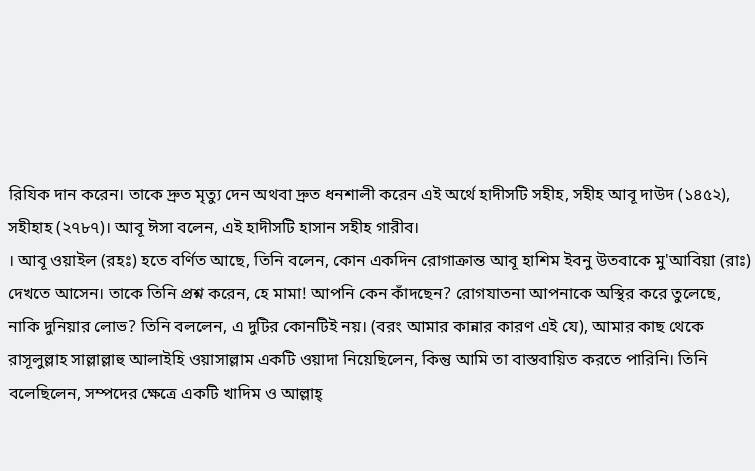রিযিক দান করেন। তাকে দ্রুত মৃত্যু দেন অথবা দ্রুত ধনশালী করেন এই অর্থে হাদীসটি সহীহ, সহীহ আবূ দাউদ (১৪৫২), সহীহাহ (২৭৮৭)। আবূ ঈসা বলেন, এই হাদীসটি হাসান সহীহ গারীব।
। আবূ ওয়াইল (রহঃ) হতে বর্ণিত আছে, তিনি বলেন, কোন একদিন রোগাক্রান্ত আবূ হাশিম ইবনু উতবাকে মু'আবিয়া (রাঃ) দেখতে আসেন। তাকে তিনি প্রশ্ন করেন, হে মামা! আপনি কেন কাঁদছেন? রোগযাতনা আপনাকে অস্থির করে তুলেছে, নাকি দুনিয়ার লোভ? তিনি বললেন, এ দুটির কোনটিই নয়। (বরং আমার কান্নার কারণ এই যে), আমার কাছ থেকে রাসূলুল্লাহ সাল্লাল্লাহু আলাইহি ওয়াসাল্লাম একটি ওয়াদা নিয়েছিলেন, কিন্তু আমি তা বাস্তবায়িত করতে পারিনি। তিনি বলেছিলেন, সম্পদের ক্ষেত্রে একটি খাদিম ও আল্লাহ্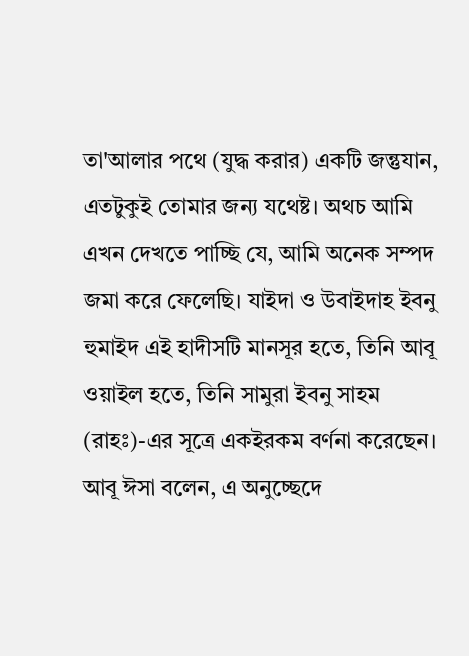তা'আলার পথে (যুদ্ধ করার) একটি জন্তুযান, এতটুকুই তোমার জন্য যথেষ্ট। অথচ আমি এখন দেখতে পাচ্ছি যে, আমি অনেক সম্পদ জমা করে ফেলেছি। যাইদা ও উবাইদাহ ইবনু হুমাইদ এই হাদীসটি মানসূর হতে, তিনি আবূ ওয়াইল হতে, তিনি সামুরা ইবনু সাহম (রাহঃ)-এর সূত্রে একইরকম বর্ণনা করেছেন। আবূ ঈসা বলেন, এ অনুচ্ছেদে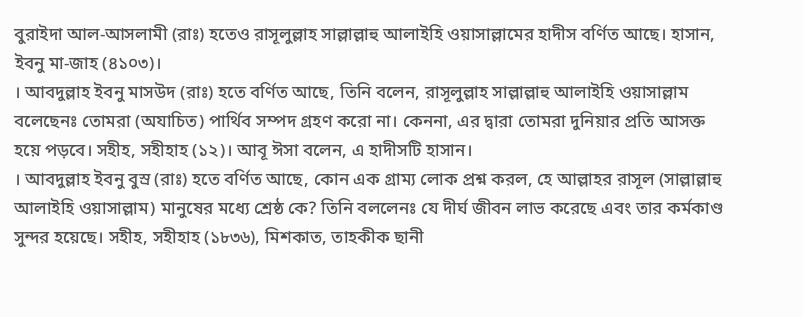বুরাইদা আল-আসলামী (রাঃ) হতেও রাসূলুল্লাহ সাল্লাল্লাহু আলাইহি ওয়াসাল্লামের হাদীস বর্ণিত আছে। হাসান, ইবনু মা-জাহ (৪১০৩)।
। আবদুল্লাহ ইবনু মাসউদ (রাঃ) হতে বর্ণিত আছে, তিনি বলেন, রাসূলুল্লাহ সাল্লাল্লাহু আলাইহি ওয়াসাল্লাম বলেছেনঃ তোমরা (অযাচিত) পার্থিব সম্পদ গ্রহণ করো না। কেননা, এর দ্বারা তোমরা দুনিয়ার প্রতি আসক্ত হয়ে পড়বে। সহীহ, সহীহাহ (১২)। আবূ ঈসা বলেন, এ হাদীসটি হাসান।
। আবদুল্লাহ ইবনু বুস্র (রাঃ) হতে বর্ণিত আছে, কোন এক গ্রাম্য লোক প্রশ্ন করল, হে আল্লাহর রাসূল (সাল্লাল্লাহু আলাইহি ওয়াসাল্লাম) মানুষের মধ্যে শ্রেষ্ঠ কে? তিনি বললেনঃ যে দীর্ঘ জীবন লাভ করেছে এবং তার কর্মকাণ্ড সুন্দর হয়েছে। সহীহ, সহীহাহ (১৮৩৬), মিশকাত, তাহকীক ছানী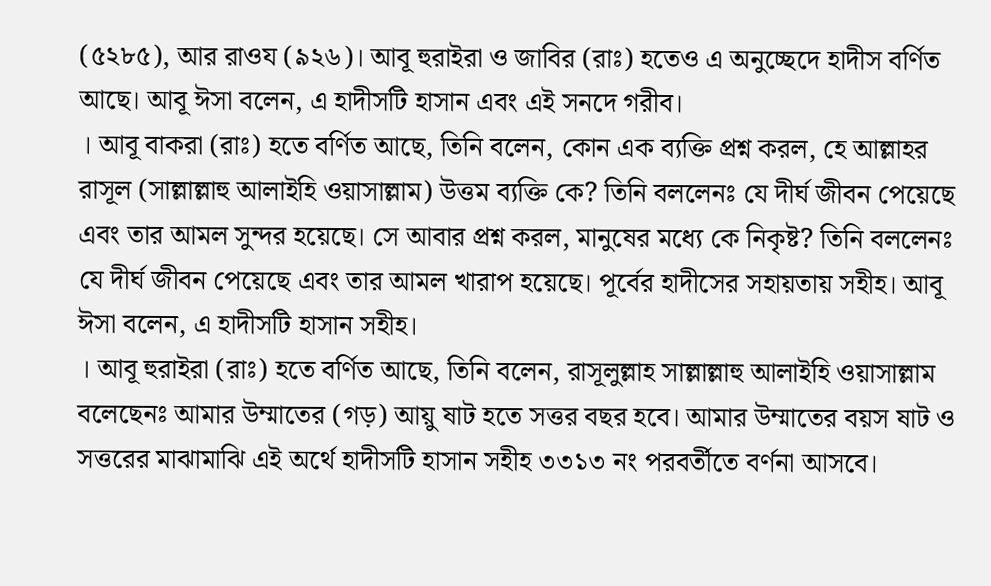(৫২৮৫), আর রাওয (৯২৬)। আবূ হুরাইরা ও জাবির (রাঃ) হতেও এ অনুচ্ছেদে হাদীস বর্ণিত আছে। আবূ ঈসা বলেন, এ হাদীসটি হাসান এবং এই সনদে গরীব।
। আবূ বাকরা (রাঃ) হতে বর্ণিত আছে, তিনি বলেন, কোন এক ব্যক্তি প্রশ্ন করল, হে আল্লাহর রাসূল (সাল্লাল্লাহু আলাইহি ওয়াসাল্লাম) উত্তম ব্যক্তি কে? তিনি বললেনঃ যে দীর্ঘ জীবন পেয়েছে এবং তার আমল সুন্দর হয়েছে। সে আবার প্রশ্ন করল, মানুষের মধ্যে কে নিকৃষ্ট? তিনি বললেনঃ যে দীর্ঘ জীবন পেয়েছে এবং তার আমল খারাপ হয়েছে। পূর্বের হাদীসের সহায়তায় সহীহ। আবূ ঈসা বলেন, এ হাদীসটি হাসান সহীহ।
। আবূ হুরাইরা (রাঃ) হতে বর্ণিত আছে, তিনি বলেন, রাসূলুল্লাহ সাল্লাল্লাহু আলাইহি ওয়াসাল্লাম বলেছেনঃ আমার উম্মাতের (গড়) আয়ু ষাট হতে সত্তর বছর হবে। আমার উম্মাতের বয়স ষাট ও সত্তরের মাঝামাঝি এই অর্থে হাদীসটি হাসান সহীহ ৩৩১৩ নং পরবর্তীতে বর্ণনা আসবে।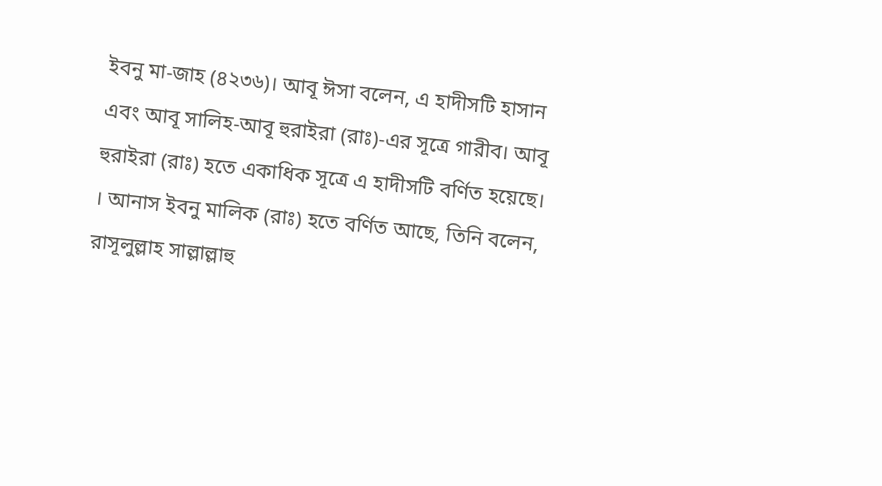ইবনু মা-জাহ (৪২৩৬)। আবূ ঈসা বলেন, এ হাদীসটি হাসান এবং আবূ সালিহ-আবূ হুরাইরা (রাঃ)-এর সূত্রে গারীব। আবূ হুরাইরা (রাঃ) হতে একাধিক সূত্রে এ হাদীসটি বর্ণিত হয়েছে।
। আনাস ইবনু মালিক (রাঃ) হতে বর্ণিত আছে, তিনি বলেন, রাসূলুল্লাহ সাল্লাল্লাহু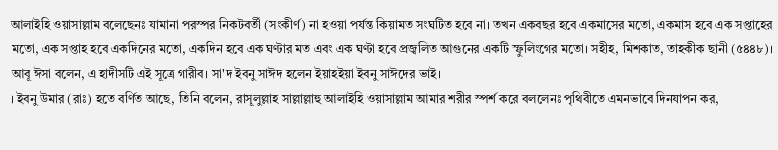আলাইহি ওয়াসাল্লাম বলেছেনঃ যামানা পরস্পর নিকটবর্তী (সংকীর্ণ) না হওয়া পর্যন্ত কিয়ামত সংঘটিত হবে না। তখন একবছর হবে একমাসের মতো, একমাস হবে এক সপ্তাহের মতো, এক সপ্তাহ হবে একদিনের মতো, একদিন হবে এক ঘণ্টার মত এবং এক ঘণ্টা হবে প্রজ্বলিত আগুনের একটি স্ফুলিংগের মতো। সহীহ, মিশকাত, তাহকীক ছানী (৫৪৪৮)। আবূ ঈসা বলেন, এ হাদীসটি এই সূত্রে গারীব। সা'দ ইবনু সাঈদ হলেন ইয়াহইয়া ইবনু সাঈদের ভাই।
। ইবনু উমার (রাঃ) হতে বর্ণিত আছে, তিনি বলেন, রাসূলুল্লাহ সাল্লাল্লাহু আলাইহি ওয়াসাল্লাম আমার শরীর স্পর্শ করে বললেনঃ পৃথিবীতে এমনভাবে দিনযাপন কর,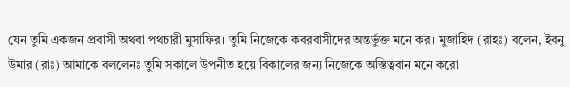যেন তুমি একজন প্রবাসী অথবা পথচারী মুসাফির। তুমি নিজেকে কবরবাসীদের অন্তর্ভুক্ত মনে কর। মুজাহিদ (রাহঃ) বলেন, ইবনু উমার (রাঃ) আমাকে বললেনঃ তুমি সকালে উপনীত হয়ে বিকালের জন্য নিজেকে অস্তিত্ববান মনে করো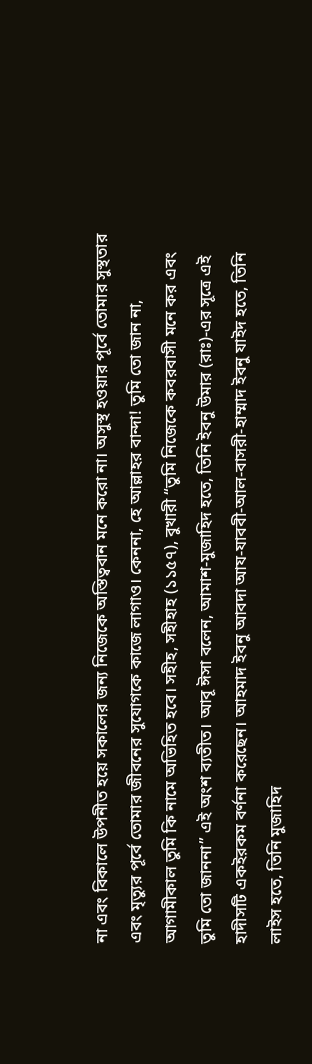না এবং বিকালে উপনীত হয়ে সকালের জন্য নিজেকে অস্তিত্ববান মনে করো না। অসুস্থ হওয়ার পূর্বে তোমার সুস্থতার এবং মৃত্যুর পূর্বে তোমার জীবনের সুযোগকে কাজে লাগাও। কেননা, হে আল্লাহর বান্দা! তুমি তো জান না, আগামীকাল তুমি কি নামে অভিহিত হবে। সহীহ, সহীহাহ (১১৫৭), বুখারী “তুমি নিজেকে কবরবাসী মনে কর এবং তুমি তো জাননা” এই অংশ ব্যতীত। আবূ ঈসা বলেন, আমাশ-মুজাহিদ হতে, তিনি ইবনু উমার (রাঃ)-এর সূত্রে এই হাদীসটি একইরকম বর্ণনা করেছেন। আহমাদ ইবনু আবদা আয-যাববী-আল-বাসরী-হাম্মাদ ইবনু যাইদ হতে, তিনি লাইস হতে, তিনি মুজাহিদ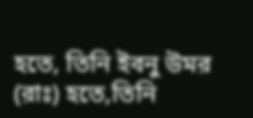হতে, তিনি ইবনু উমর (রাঃ) হতে,তিনি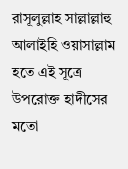রাসূলুল্লাহ সাল্লাল্লাহু আলাইহি ওয়াসাল্লাম হতে এই সূত্রে উপরোক্ত হাদীসের মতো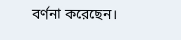বর্ণনা করেছেন।